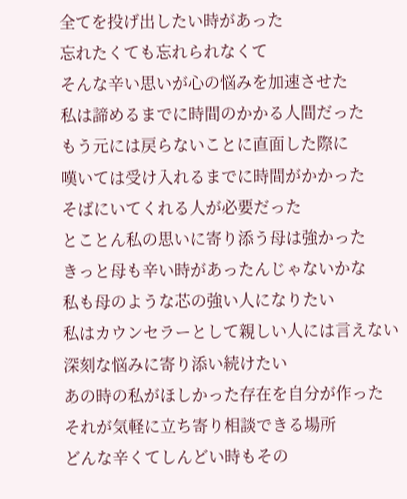全てを投げ出したい時があった
忘れたくても忘れられなくて
そんな辛い思いが心の悩みを加速させた
私は諦めるまでに時間のかかる人間だった
もう元には戻らないことに直面した際に
嘆いては受け入れるまでに時間がかかった
そばにいてくれる人が必要だった
とことん私の思いに寄り添う母は強かった
きっと母も辛い時があったんじゃないかな
私も母のような芯の強い人になりたい
私はカウンセラーとして親しい人には言えない
深刻な悩みに寄り添い続けたい
あの時の私がほしかった存在を自分が作った
それが気軽に立ち寄り相談できる場所
どんな辛くてしんどい時もその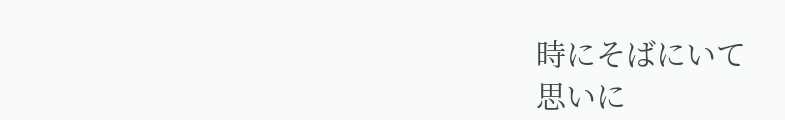時にそばにいて
思いに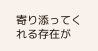寄り添ってくれる存在が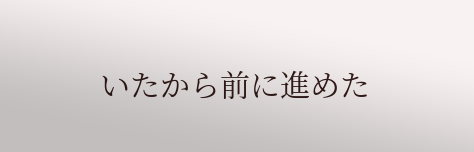いたから前に進めた